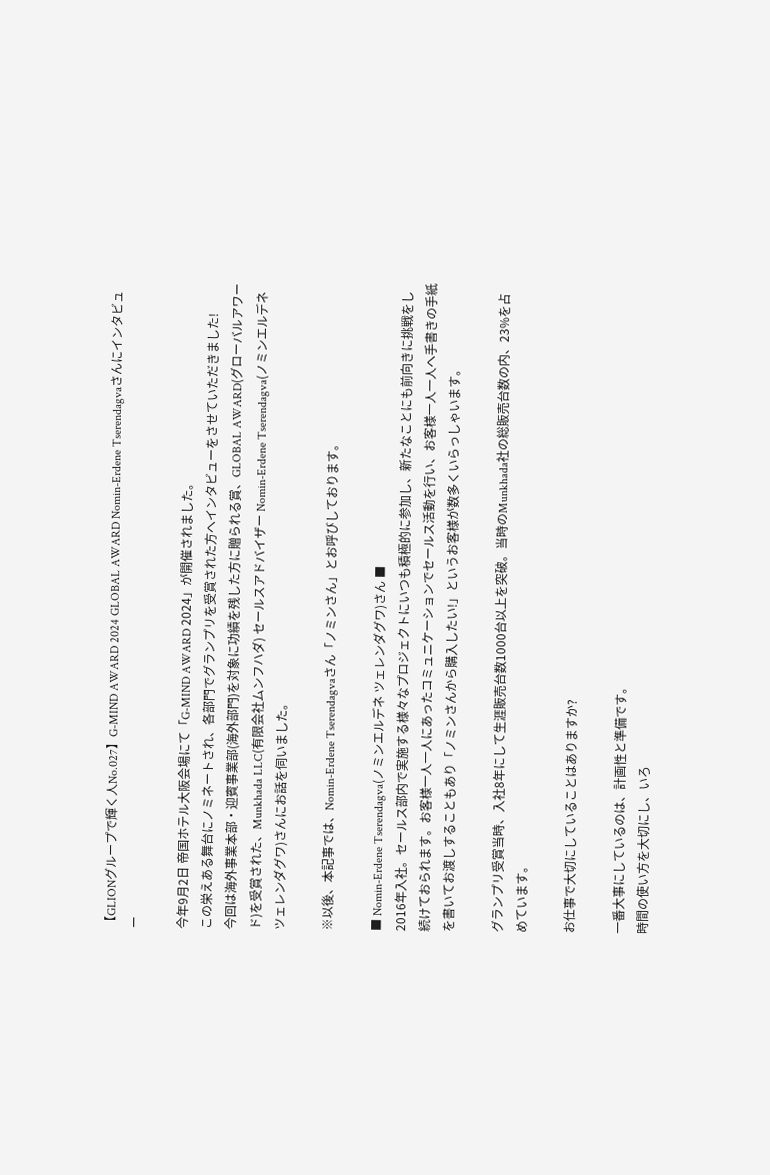【GLIONグループで輝く人No.027】G-MIND AWARD 2024 GLOBAL AWARD Nomin-Erdene Tserendagvaさんにインタビュー

今年9月2日 帝国ホテル大阪会場にて「G-MIND AWARD 2024」が開催されました。
この栄えある舞台にノミネートされ、各部門でグランプリを受賞された方へインタビューをさせていただきました!
今回は海外事業本部・迎賓事業部(海外部門)を対象に功績を残した方に贈られる賞、GLOBAL AWARD(グローバルアワード)を受賞された、Munkhada LLC(有限会社ムンフハダ) セールスアドバイザー Nomin-Erdene Tserendagva(ノミンエルデネ ツェレンダグワ)さんにお話を伺いました。

※以後、本記事では、Nomin-Erdene Tserendagvaさん「ノミンさん」とお呼びしております。

■ Nomin-Erdene Tserendagva(ノミンエルデネ ツェレンダグワ)さん ■
2016年入社。セールス部内で実施する様々なプロジェクトにいつも積極的に参加し、新たなことにも前向きに挑戦をし続けておられます。お客様一人一人にあったコミュニケーションでセールス活動を行い、お客様一人一人へ手書きの手紙を書いてお渡しすることもあり「ノミンさんから購入したい!」というお客様が数多くいらっしゃいます。

グランプリ受賞当時、入社8年にして生涯販売台数1000台以上を突破。当時のMunkhada社の総販売台数の内、23%を占めています。

お仕事で大切にしていることはありますか?

一番大事にしているのは、計画性と準備です。
時間の使い方を大切にし、いろ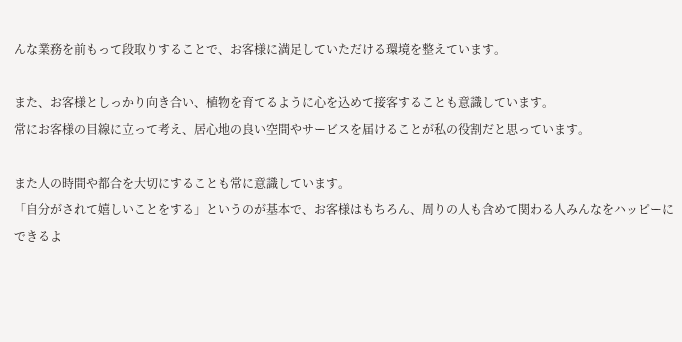んな業務を前もって段取りすることで、お客様に満足していただける環境を整えています。

また、お客様としっかり向き合い、植物を育てるように心を込めて接客することも意識しています。
常にお客様の目線に立って考え、居心地の良い空間やサービスを届けることが私の役割だと思っています。

また人の時間や都合を大切にすることも常に意識しています。
「自分がされて嬉しいことをする」というのが基本で、お客様はもちろん、周りの人も含めて関わる人みんなをハッピーにできるよ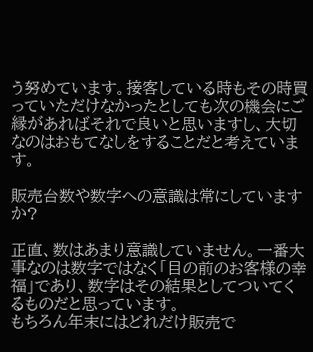う努めています。接客している時もその時買っていただけなかったとしても次の機会にご縁があればそれで良いと思いますし、大切なのはおもてなしをすることだと考えています。

販売台数や数字への意識は常にしていますか?

正直、数はあまり意識していません。一番大事なのは数字ではなく「目の前のお客様の幸福」であり、数字はその結果としてついてくるものだと思っています。
もちろん年末にはどれだけ販売で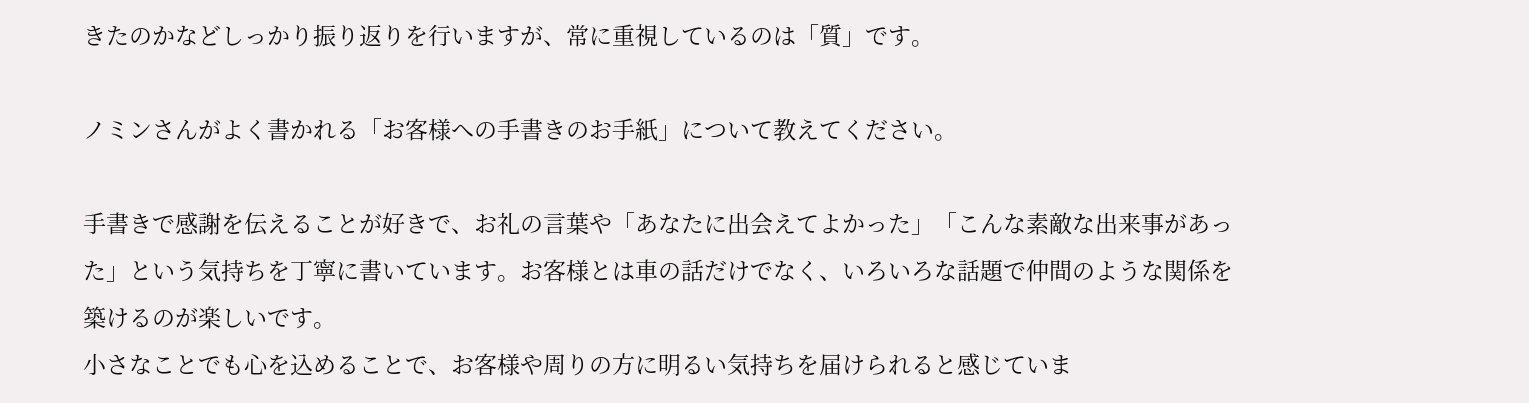きたのかなどしっかり振り返りを行いますが、常に重視しているのは「質」です。

ノミンさんがよく書かれる「お客様への手書きのお手紙」について教えてください。

手書きで感謝を伝えることが好きで、お礼の言葉や「あなたに出会えてよかった」「こんな素敵な出来事があった」という気持ちを丁寧に書いています。お客様とは車の話だけでなく、いろいろな話題で仲間のような関係を築けるのが楽しいです。
小さなことでも心を込めることで、お客様や周りの方に明るい気持ちを届けられると感じていま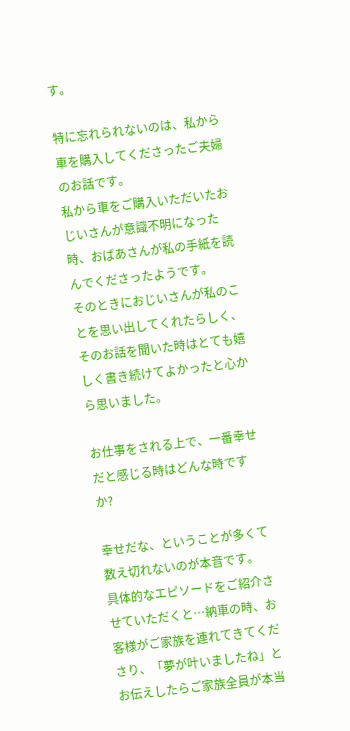す。

特に忘れられないのは、私から車を購入してくださったご夫婦のお話です。
私から車をご購入いただいたおじいさんが意識不明になった時、おばあさんが私の手紙を読んでくださったようです。
そのときにおじいさんが私のことを思い出してくれたらしく、
そのお話を聞いた時はとても嬉しく書き続けてよかったと心から思いました。

お仕事をされる上で、一番幸せだと感じる時はどんな時ですか?

幸せだな、ということが多くて数え切れないのが本音です。
具体的なエピソードをご紹介させていただくと…納車の時、お客様がご家族を連れてきてくださり、「夢が叶いましたね」とお伝えしたらご家族全員が本当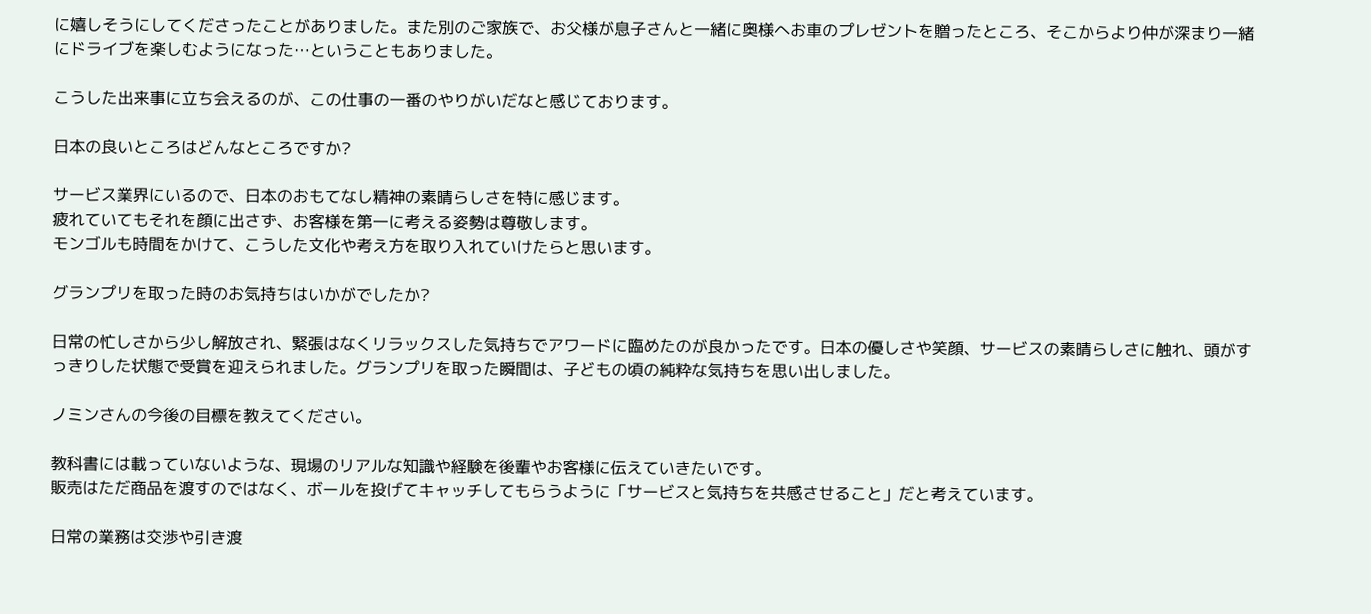に嬉しそうにしてくださったことがありました。また別のご家族で、お父様が息子さんと一緒に奥様へお車のプレゼントを贈ったところ、そこからより仲が深まり一緒にドライブを楽しむようになった…ということもありました。

こうした出来事に立ち会えるのが、この仕事の一番のやりがいだなと感じております。

日本の良いところはどんなところですか?

サービス業界にいるので、日本のおもてなし精神の素晴らしさを特に感じます。
疲れていてもそれを顔に出さず、お客様を第一に考える姿勢は尊敬します。
モンゴルも時間をかけて、こうした文化や考え方を取り入れていけたらと思います。

グランプリを取った時のお気持ちはいかがでしたか?

日常の忙しさから少し解放され、緊張はなくリラックスした気持ちでアワードに臨めたのが良かったです。日本の優しさや笑顔、サービスの素晴らしさに触れ、頭がすっきりした状態で受賞を迎えられました。グランプリを取った瞬間は、子どもの頃の純粋な気持ちを思い出しました。

ノミンさんの今後の目標を教えてください。

教科書には載っていないような、現場のリアルな知識や経験を後輩やお客様に伝えていきたいです。
販売はただ商品を渡すのではなく、ボールを投げてキャッチしてもらうように「サービスと気持ちを共感させること」だと考えています。

日常の業務は交渉や引き渡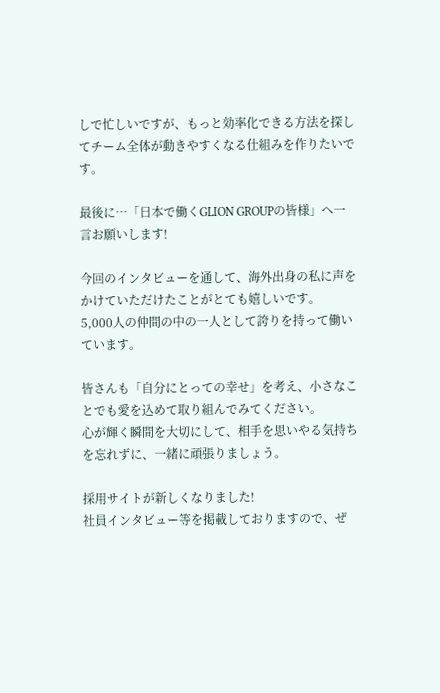しで忙しいですが、もっと効率化できる方法を探してチーム全体が動きやすくなる仕組みを作りたいです。

最後に…「日本で働くGLION GROUPの皆様」へ一言お願いします!

今回のインタビューを通して、海外出身の私に声をかけていただけたことがとても嬉しいです。
5,000人の仲間の中の一人として誇りを持って働いています。

皆さんも「自分にとっての幸せ」を考え、小さなことでも愛を込めて取り組んでみてください。
心が輝く瞬間を大切にして、相手を思いやる気持ちを忘れずに、一緒に頑張りましょう。

採用サイトが新しくなりました!
社員インタビュー等を掲載しておりますので、ぜ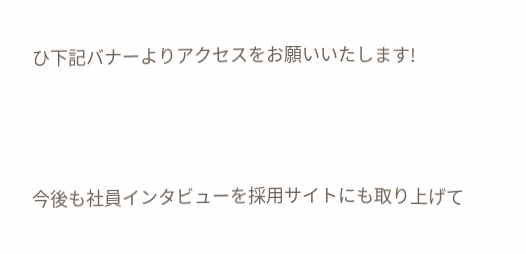ひ下記バナーよりアクセスをお願いいたします!



今後も社員インタビューを採用サイトにも取り上げて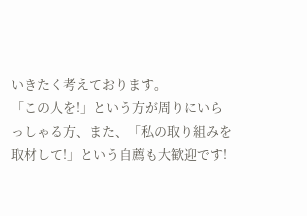いきたく考えております。
「この人を!」という方が周りにいらっしゃる方、また、「私の取り組みを取材して!」という自薦も大歓迎です!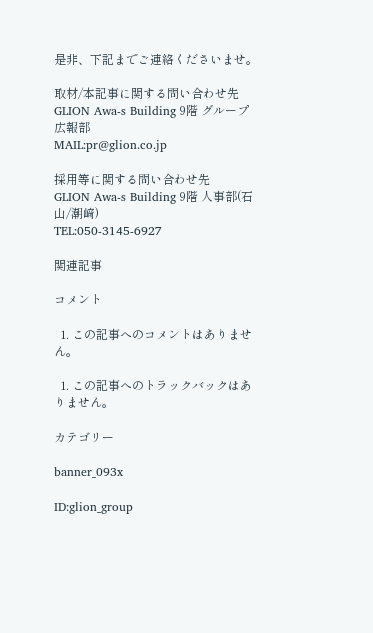是非、下記までご連絡くださいませ。

取材/本記事に関する問い合わせ先
GLION Awa-s Building 9階 グループ広報部
MAIL:pr@glion.co.jp

採用等に関する問い合わせ先
GLION Awa-s Building 9階 人事部(石山/潮﨑)
TEL:050-3145-6927

関連記事

コメント

  1. この記事へのコメントはありません。

  1. この記事へのトラックバックはありません。

カテゴリー

banner_093x

ID:glion_group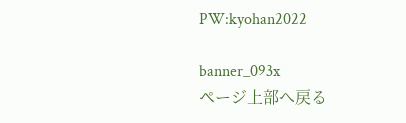PW:kyohan2022

banner_093x
ページ上部へ戻る